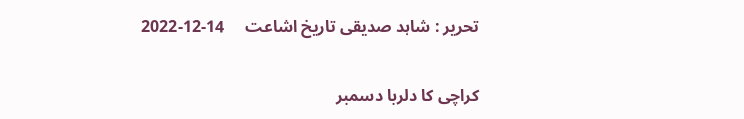تحریر : شاہد صدیقی تاریخ اشاعت     14-12-2022

کراچی کا دلربا دسمبر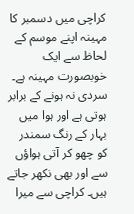کراچی میں دسمبر کا مہینہ اپنے موسم کے لحاظ سے ایک خوبصورت مہینہ ہے۔ سردی نہ ہونے کے برابر ہوتی ہے اور ہوا میں بہار کے رنگ سمندر کو چھو کر آتی ہواؤں سے اور بھی نکھر جاتے ہیں۔ کراچی سے میرا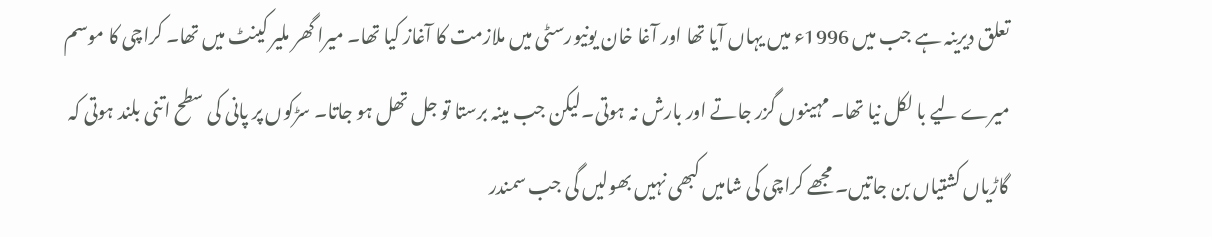تعلق دیرینہ ہے جب میں 1996ء میں یہاں آیا تھا اور آغا خان یونیورسٹی میں ملازمت کا آغاز کیا تھا۔ میرا گھر ملیر کینٹ میں تھا۔ کراچی کا موسم میرے لیے با لکل نیا تھا۔ مہینوں گزر جاتے اور بارش نہ ہوتی۔لیکن جب مینہ برستا تو جل تھل ہو جاتا۔ سڑکوں پر پانی کی سطح اتنی بلند ہوتی کہ گاڑیاں کشتیاں بن جاتیں۔ مجھے کراچی کی شامیں کبھی نہیں بھولیں گی جب سمندر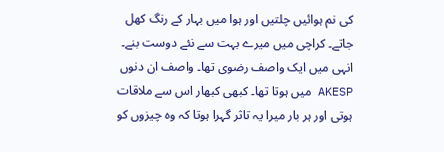کی نم ہوائیں چلتیں اور ہوا میں بہار کے رنگ کھل جاتے۔ کراچی میں میرے بہت سے نئے دوست بنے۔ انہی میں ایک واصف رضوی تھا۔ واصف ان دنوں AKESP میں ہوتا تھا۔ کبھی کبھار اس سے ملاقات ہوتی اور ہر بار میرا یہ تاثر گہرا ہوتا کہ وہ چیزوں کو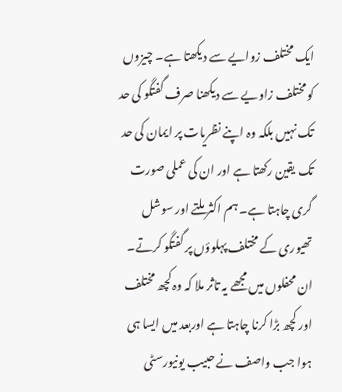ایک مختلف زوایے سے دیکھتا ہے۔ چیزوں کو مختلف زاویے سے دیکھنا صرف گفتگو کی حد تک نہیں بلکہ وہ اپنے نظریات پر ایمان کی حد تک یقین رکھتا ہے اور ان کی عملی صورت گری چاہتا ہے۔ ہم اکثر ملتے اور سوشل تھیوری کے مختلف پہلوؤں پر گفتگو کرتے۔ ان محفلوں میں مجھے یہ تاثر ملا کہ وہ کچھ مختلف اور کچھ بڑا کرنا چاہتا ہے اوربعد میں ایسا ہی ہوا جب واصف نے حبیب یونیورسٹی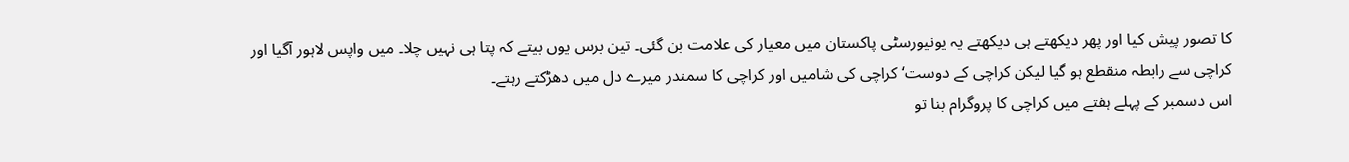کا تصور پیش کیا اور پھر دیکھتے ہی دیکھتے یہ یونیورسٹی پاکستان میں معیار کی علامت بن گئی۔ تین برس یوں بیتے کہ پتا ہی نہیں چلا۔ میں واپس لاہور آگیا اور کراچی سے رابطہ منقطع ہو گیا لیکن کراچی کے دوست‘ کراچی کی شامیں اور کراچی کا سمندر میرے دل میں دھڑکتے رہتے۔
اس دسمبر کے پہلے ہفتے میں کراچی کا پروگرام بنا تو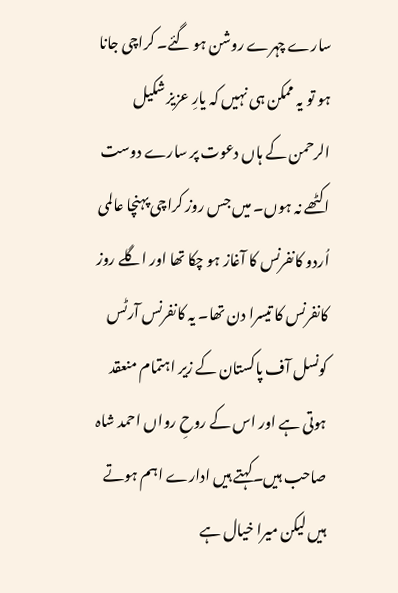سارے چہرے روشن ہو گئے۔ کراچی جانا ہو تو یہ ممکن ہی نہیں کہ یارِ عزیز شکیل الرحمن کے ہاں دعوت پر سارے دوست اکٹھے نہ ہوں۔ میں جس روز کراچی پہنچا عالمی اُردو کانفرنس کا آغاز ہو چکا تھا اور اگلے روز کانفرنس کا تیسرا دن تھا۔ یہ کانفرنس آرٹس کونسل آف پاکستان کے زیر اہتمام منعقد ہوتی ہے اور اس کے روحِ رواں احمد شاہ صاحب ہیں۔کہتے ہیں ادارے اہم ہوتے ہیں لیکن میرا خیال ہے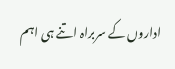اداروں کے سربراہ اتنے ہی اہم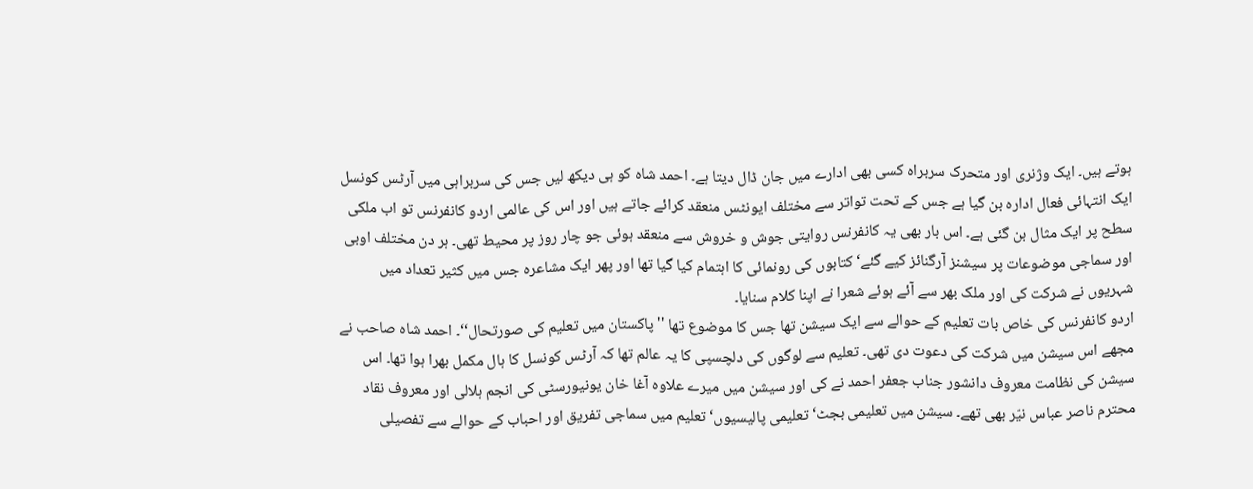ہوتے ہیں۔ ایک وژنری اور متحرک سربراہ کسی بھی ادارے میں جان ڈال دیتا ہے۔ احمد شاہ کو ہی دیکھ لیں جس کی سربراہی میں آرٹس کونسل ایک انتہائی فعال ادارہ بن گیا ہے جس کے تحت تواتر سے مختلف ایونٹس منعقد کرائے جاتے ہیں اور اس کی عالمی اردو کانفرنس تو اب ملکی سطح پر ایک مثال بن گئی ہے۔ اس بار بھی یہ کانفرنس روایتی جوش و خروش سے منعقد ہوئی جو چار روز پر محیط تھی۔ ہر دن مختلف اوبی اور سماجی موضوعات پر سیشنز آرگنائز کیے گئے‘ کتابوں کی رونمائی کا اہتمام کیا گیا تھا اور پھر ایک مشاعرہ جس میں کثیر تعداد میں شہریوں نے شرکت کی اور ملک بھر سے آئے ہوئے شعرا نے اپنا کلام سنایا۔
اردو کانفرنس کی خاص بات تعلیم کے حوالے سے ایک سیشن تھا جس کا موضوع تھا ''پاکستان میں تعلیم کی صورتحال‘‘۔ احمد شاہ صاحب نے مجھے اس سیشن میں شرکت کی دعوت دی تھی۔ تعلیم سے لوگوں کی دلچسپی کا یہ عالم تھا کہ آرٹس کونسل کا ہال مکمل بھرا ہوا تھا۔ اس سیشن کی نظامت معروف دانشور جناب جعفر احمد نے کی اور سیشن میں میرے علاوہ آغا خان یونیورسٹی کی انجم ہلالی اور معروف نقاد محترم ناصر عباس نیّر بھی تھے۔ سیشن میں تعلیمی بجٹ‘ تعلیمی پالیسیوں‘ تعلیم میں سماجی تفریق اور احباب کے حوالے سے تفصیلی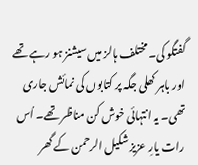گفتگو کی۔ مختلف ہالز میں سیشنز ہو رہے تھے اور باہر کھلی جگہ پر کتابوں کی نمائش جاری تھی۔ یہ انتہائی خوش کن مناظر تھے۔ اُس رات یارِ عزیز شکیل الرحمن کے گھر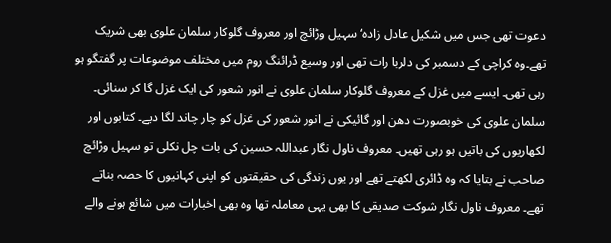دعوت تھی جس میں شکیل عادل زادہ‘ سہیل وڑائچ اور معروف گلوکار سلمان علوی بھی شریک تھے۔وہ کراچی کے دسمبر کی دلربا رات تھی اور وسیع ڈرائنگ روم میں مختلف موضوعات پر گفتگو ہو رہی تھی۔ ایسے میں غزل کے معروف گلوکار سلمان علوی نے انور شعور کی ایک غزل گا کر سنائی۔ سلمان علوی کی خوبصورت دھن اور گائیکی نے انور شعور کی غزل کو چار چاند لگا دیے۔ کتابوں اور لکھاریوں کی باتیں ہو رہی تھیں۔ معروف ناول نگار عبداللہ حسین کی بات چل نکلی تو سہیل وڑائچ صاحب نے بتایا کہ وہ ڈائری لکھتے تھے اور یوں زندگی کی حقیقتوں کو اپنی کہانیوں کا حصہ بناتے تھے۔ معروف ناول نگار شوکت صدیقی کا بھی یہی معاملہ تھا وہ بھی اخبارات میں شائع ہونے والے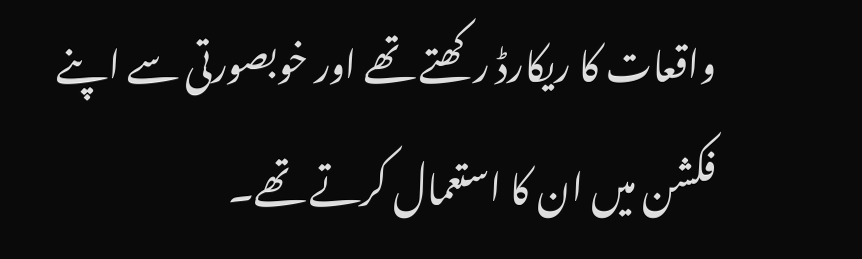واقعات کا ریکارڈ رکھتے تھے اور خوبصورتی سے اپنے فکشن میں ان کا استعمال کرتے تھے۔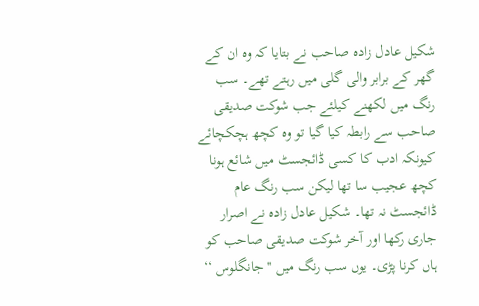شکیل عادل زادہ صاحب نے بتایا کہ وہ ان کے گھر کے برابر والی گلی میں رہتے تھے۔ سب رنگ میں لکھنے کیلئے جب شوکت صدیقی صاحب سے رابطہ کیا گیا تو وہ کچھ ہچکچائے کیونکہ ادب کا کسی ڈائجسٹ میں شائع ہونا کچھ عجیب سا تھا لیکن سب رنگ عام ڈائجسٹ نہ تھا۔ شکیل عادل زادہ نے اصرار جاری رکھا اور آخر شوکت صدیقی صاحب کو ہاں کرنا پڑی۔ یوں سب رنگ میں ''جانگلوس ‘‘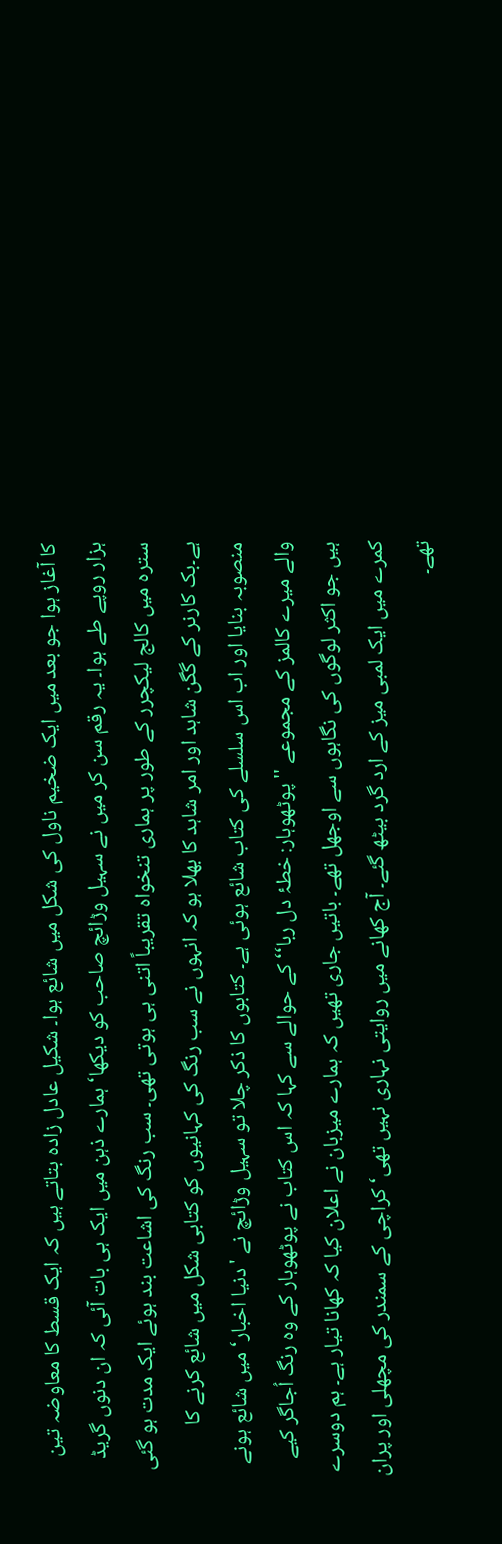کا آغاز ہوا جو بعد میں ایک ضخیم ناول کی شکل میں شائع ہوا۔ شکیل عادل زادہ بتاتے ہیں کہ ایک قسط کا معاوضہ تین ہزار روپے طے ہوا۔ یہ رقم سن کر میں نے سہیل وڑائچ صاحب کو دیکھا‘ ہمارے ذہن میں ایک ہی بات آئی کہ ان دنوں گریڈ سترہ میں کالج لیکچرر کے طور پر ہماری تنخواہ تقریباً اتنی ہی ہوتی تھی۔ سب رنگ کی اشاعت بند ہوئے ایک مدت ہو گئی ہے۔بک کارنر کے گگن شاہد اور امر شاہد کا بھلا ہو کہ انہوں نے سب رنگ کی کہانیوں کو کتابی شکل میں شائع کرنے کا منصوبہ بنایا اور اب اس سلسلے کی کتاب شائع ہوئی ہے۔ کتابوں کا ذکر چلا تو سہیل وڑائچ نے 'دنیا اخبار‘ میں شائع ہونے والے میرے کالمز کے مجموعے ''پوٹھوہار: خطۂ دل ربا‘‘ کے حوالے سے کہا کہ اس کتاب نے پوٹھوہار کے وہ رنگ اُجاگر کیے ہیں جو اکثر لوگوں کی نگاہوں سے اوجھل تھے۔ باتیں جاری تھیں کہ ہمارے میزبان نے اعلان کیا کہ کھانا تیار ہے۔ ہم دوسرے کمرے میں ایک لمبی میز کے ارد گرد بیٹھ گئے۔ آج کھانے میں روایتی نہاری نہیں تھی‘ کراچی کے سمندر کی مچھلی اور پران تھے۔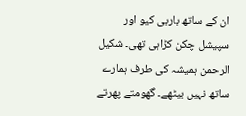ان کے ساتھ باربی کیو اور سپیشل چکن کڑاہی تھی۔ شکیل الرحمن ہمیشہ کی طرف ہمارے ساتھ نہیں بیٹھے۔ گھومتے پھرتے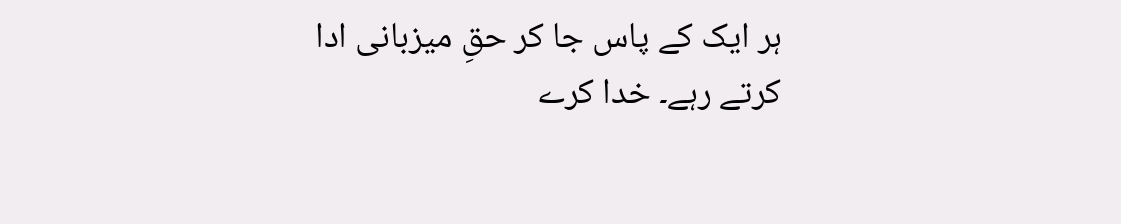ہر ایک کے پاس جا کر حقِ میزبانی ادا کرتے رہے۔ خدا کرے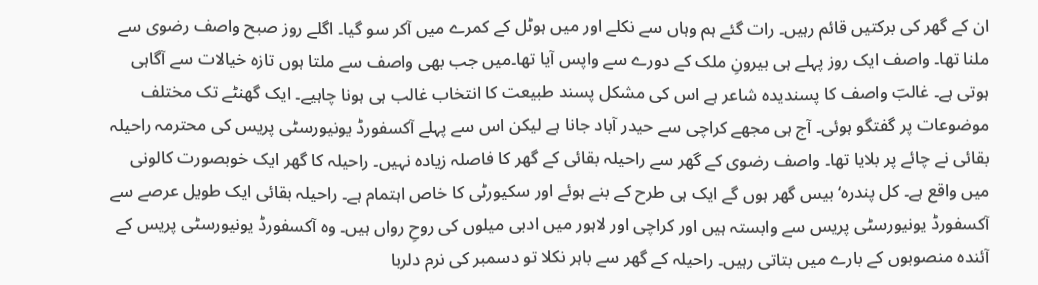ان کے گھر کی برکتیں قائم رہیں۔ رات گئے ہم وہاں سے نکلے اور میں ہوٹل کے کمرے میں آکر سو گیا۔ اگلے روز صبح واصف رضوی سے ملنا تھا۔ واصف ایک روز پہلے ہی بیرونِ ملک کے دورے سے واپس آیا تھا۔میں جب بھی واصف سے ملتا ہوں تازہ خیالات سے آگاہی ہوتی ہے۔ غالبؔ واصف کا پسندیدہ شاعر ہے اس کی مشکل پسند طبیعت کا انتخاب غالب ہی ہونا چاہیے۔ ایک گھنٹے تک مختلف موضوعات پر گفتگو ہوئی۔ آج ہی مجھے کراچی سے حیدر آباد جانا ہے لیکن اس سے پہلے آکسفورڈ یونیورسٹی پریس کی محترمہ راحیلہ بقائی نے چائے پر بلایا تھا۔ واصف رضوی کے گھر سے راحیلہ بقائی کے گھر کا فاصلہ زیادہ نہیں۔ راحیلہ کا گھر ایک خوبصورت کالونی میں واقع ہے۔ کل پندرہ‘ بیس گھر ہوں گے ایک ہی طرح کے بنے ہوئے اور سکیورٹی کا خاص اہتمام ہے۔ راحیلہ بقائی ایک طویل عرصے سے آکسفورڈ یونیورسٹی پریس سے وابستہ ہیں اور کراچی اور لاہور میں ادبی میلوں کی روحِ رواں ہیں۔ وہ آکسفورڈ یونیورسٹی پریس کے آئندہ منصوبوں کے بارے میں بتاتی رہیں۔ راحیلہ کے گھر سے باہر نکلا تو دسمبر کی نرم دلربا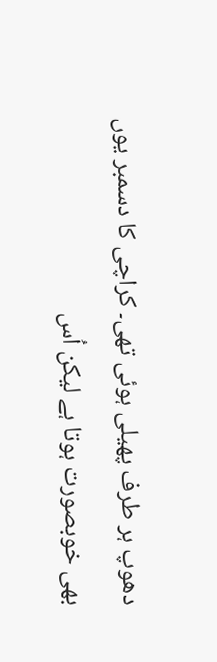دھوپ ہر طرف پھیلی ہوئی تھی۔ کراچی کا دسمبر یوں بھی خوبصورت ہوتا ہے لیکن اُس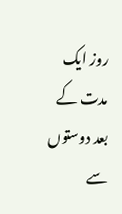روز ایک مدت کے بعد دوستوں سے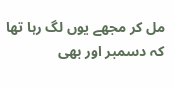مل کر مجھے یوں لگ رہا تھا کہ دسمبر اور بھی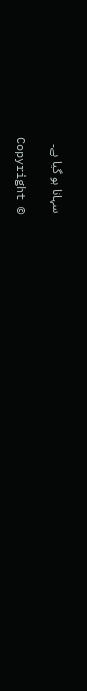سہانا ہو گیا ہے۔

Copyright ©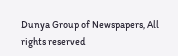Dunya Group of Newspapers, All rights reserved